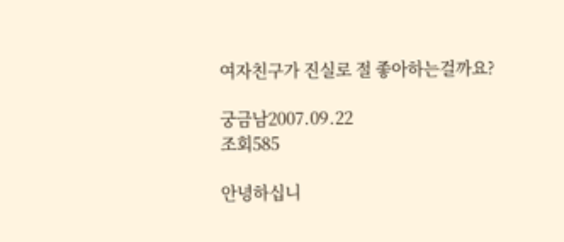여자친구가 진실로 절 좋아하는걸까요?

궁금남2007.09.22
조회585

안녕하십니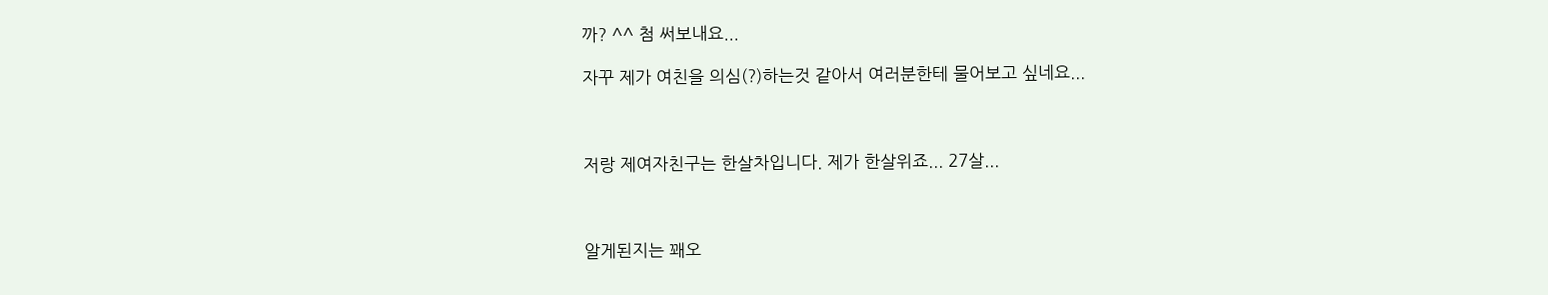까? ^^ 첨 써보내요...

자꾸 제가 여친을 의심(?)하는것 같아서 여러분한테 물어보고 싶네요...



저랑 제여자친구는 한살차입니다. 제가 한살위죠... 27살...



알게된지는 꽤오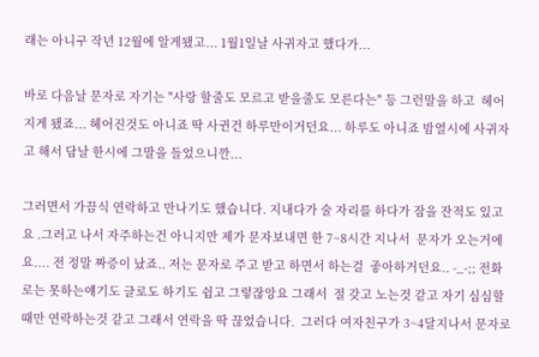래는 아니구 작년 12월에 알게됐고... 1월1일날 사귀자고 했다가...

바로 다음날 문자로 자기는 "사랑 할줄도 모르고 받을줄도 모른다는" 등 그런말을 하고  헤어지게 됐죠... 헤어진것도 아니죠 딱 사귄건 하루만이거던요... 하루도 아니죠 밤열시에 사귀자고 해서 담날 한시에 그말을 들었으니깐...

그러면서 가끔식 연락하고 만나기도 했습니다. 지내다가 술 자리를 하다가 잠을 잔적도 있고요 .그러고 나서 자주하는건 아니지만 제가 문자보내면 한 7~8시간 지나서  문자가 오는거에요.... 전 정말 짜증이 났죠.. 저는 문자로 주고 받고 하면서 하는걸  좋아하거던요.. -_-;; 전화로는 못하는얘기도 글로도 하기도 쉽고 그렇잖앙요 그래서  절 갖고 노는것 같고 자기 심심할때만 연락하는것 같고 그래서 연락을 딱 끊었습니다.  그러다 여자친구가 3~4달지나서 문자로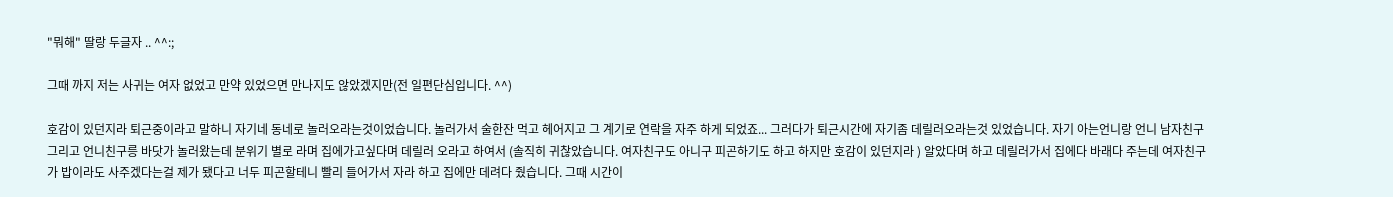"뭐해" 딸랑 두글자 .. ^^:;

그때 까지 저는 사귀는 여자 없었고 만약 있었으면 만나지도 않았겠지만(전 일편단심입니다. ^^)

호감이 있던지라 퇴근중이라고 말하니 자기네 동네로 놀러오라는것이었습니다. 놀러가서 술한잔 먹고 헤어지고 그 계기로 연락을 자주 하게 되었죠... 그러다가 퇴근시간에 자기좀 데릴러오라는것 있었습니다. 자기 아는언니랑 언니 남자친구 그리고 언니친구릉 바닷가 놀러왔는데 분위기 별로 라며 집에가고싶다며 데릴러 오라고 하여서 (솔직히 귀찮았습니다. 여자친구도 아니구 피곤하기도 하고 하지만 호감이 있던지라 ) 알았다며 하고 데릴러가서 집에다 바래다 주는데 여자친구가 밥이라도 사주겠다는걸 제가 됐다고 너두 피곤할테니 빨리 들어가서 자라 하고 집에만 데려다 줬습니다. 그때 시간이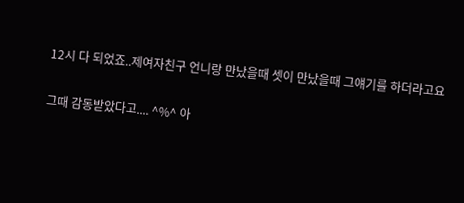12시 다 되었죠..제여자친구 언니랑 만났을때 셋이 만났을때 그얘기를 하더라고요

그때 감동받았다고.... ^%^ 아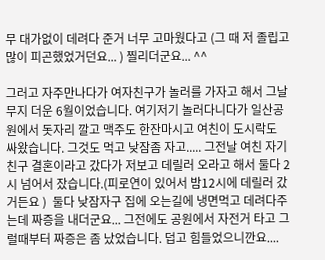무 대가없이 데려다 준거 너무 고마웠다고 (그 때 저 졸립고 많이 피곤했었거던요... ) 찔리더군요... ^^

그러고 자주만나다가 여자친구가 놀러를 가자고 해서 그날 무지 더운 6월이었습니다. 여기저기 놀러다니다가 일산공원에서 돗자리 깔고 맥주도 한잔마시고 여친이 도시락도 싸왔습니다. 그것도 먹고 낮잠좀 자고..... 그전날 여친 자기 친구 결혼이라고 갔다가 저보고 데릴러 오라고 해서 둘다 2시 넘어서 잤습니다.(피로연이 있어서 밤12시에 데릴러 갔거든요 )  둘다 낮잠자구 집에 오는길에 냉면먹고 데려다주는데 짜증을 내더군요... 그전에도 공원에서 자전거 타고 그럴때부터 짜증은 좀 났었습니다. 덥고 힘들었으니깐요....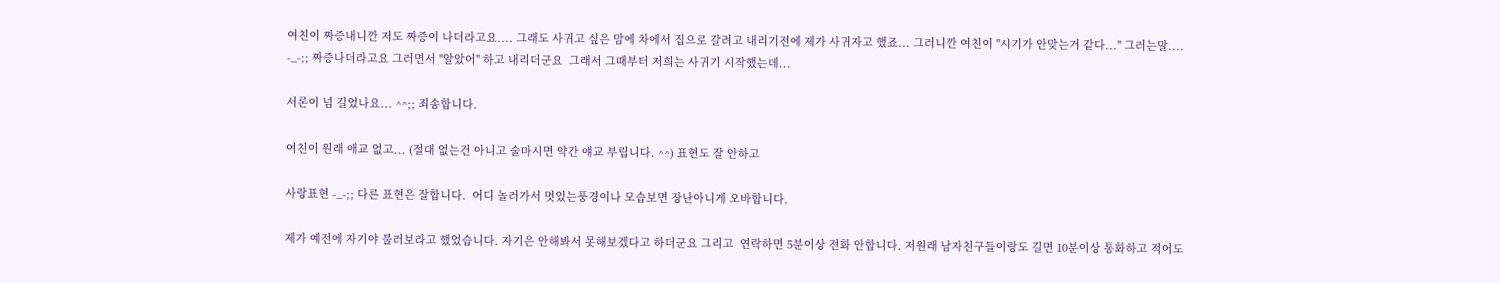여친이 짜증내니깐 저도 짜증이 나더라고요.... 그래도 사귀고 싶은 맘에 차에서 집으로 갈려고 내리기전에 제가 사귀자고 했죠... 그러니깐 여친이 "시기가 안맞는거 같다..." 그러는말.... -_-;; 짜증나더라고요 그러면서 "알았어" 하고 내리더군요  그래서 그때부터 저희는 사귀기 시작했는데...

서론이 넘 길었나요... ^^;; 죄송합니다.

여친이 원래 애교 없고... (절대 없는건 아니고 술마시면 약간 얘교 부립니다. ^^) 표현도 잘 안하고

사랑표현 -_-;; 다른 표현은 잘합니다.  어디 놀러가서 멋있는풍경이나 모습보면 장난아니게 오바합니다.

제가 예전에 자기야 불러보라고 했었습니다. 자기은 안해봐서 못해보겠다고 하더군요 그리고  연락하면 5분이상 전화 안합니다. 저원래 남자친구들이랑도 길면 10분이상 통화하고 적어도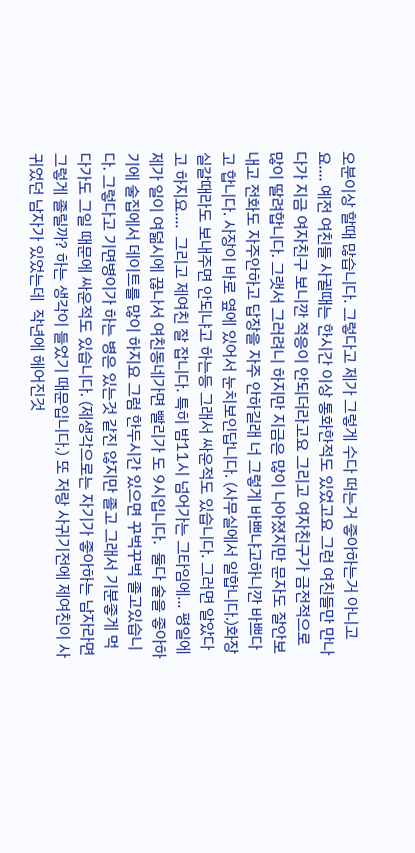오분이상 할때 많습니다. 그렇다고 제가 그렇게 수다 떠는거 좋아하는거 아니고요.... 예전 여친들 사귈때는 한시간 이상 통화한적도 있었고요 그런 여친들만 만나다가 지금 여자친구 보니깐 적응이 안되더라고요 그리고 여자친구가 금전적으로 많이 딸려합니다. 그랫서 그러려니 하지만 지금은 많이 나아졌지만 문자도 잘안보내고 전화도 자주안하고 답장을 자주 안하길래 너 그렇게 바쁘냐고하니깐 바쁘다고 합니다. 사장이 바로 옆에 있어서 눈치보인답니다. (사무실에서 일합니다.)화장실갈때라도 보내주면 안되냐고 하는등 그래서 싸운적도 있습니다. 그러면 알았다고 하지요....  그리고 제여친 잘 잡니다. 특히 밤11시 넘어가는 그타임에... 평일에 제가 일이 여덞시에 끊나서 여친동네가면 빨리가 도 9시입니다.  둘다 술을 좋아하기에 술집에서 데이트를 많이 하지요 그럼 한두시간 있으면 꾸벅꾸벅 졸고있습니다. 그렇다고 기면병이가 하는 병은 있는것 같진 않지만 졸고 그래서 기분좋게 먹다가도 그일 때문에 싸운적도 있습니다. (제생각으로는 자기가 좋아하는 남자라면 그렇게 졸릴까? 하는 생각이 들었기 때문입니다.) 또 저랑 사귀기전에 제여친이 사귀었던 남자가 있었는데  작년에 헤어진것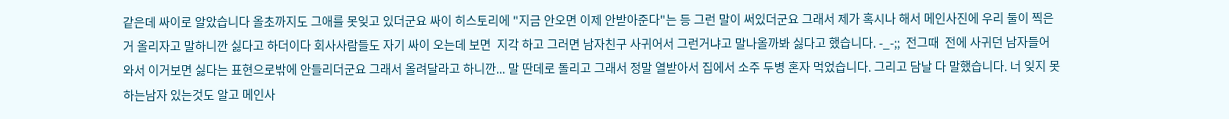같은데 싸이로 알았습니다 올초까지도 그애를 못잊고 있더군요 싸이 히스토리에 "지금 안오면 이제 안받아준다"는 등 그런 말이 써있더군요 그래서 제가 혹시나 해서 메인사진에 우리 둘이 찍은거 올리자고 말하니깐 싫다고 하더이다 회사사람들도 자기 싸이 오는데 보면  지각 하고 그러면 남자친구 사귀어서 그런거냐고 말나올까봐 싫다고 했습니다. -_-;;  전그때  전에 사귀던 남자들어와서 이거보면 싫다는 표현으로밖에 안들리더군요 그래서 올려달라고 하니깐... 말 딴데로 돌리고 그래서 정말 열받아서 집에서 소주 두병 혼자 먹었습니다. 그리고 담날 다 말했습니다. 너 잊지 못하는남자 있는것도 알고 메인사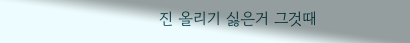진 올리기 싫은거 그것때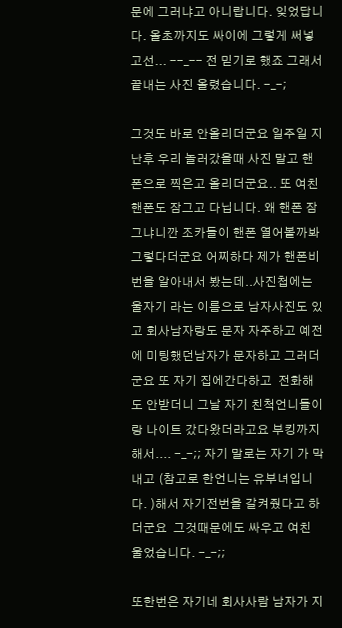문에 그러냐고 아니랍니다. 잊었답니다. 올초까지도 싸이에 그렇게 써넣고선... --_-- 전 믿기로 했죠 그래서 끝내는 사진 올렸습니다. -_-;

그것도 바로 안올리더군요 일주일 지난후 우리 놀러갔을때 사진 말고 핸폰으로 찍은고 올리더군요.. 또 여친 핸폰도 잠그고 다닙니다. 왜 핸폰 잠그냐니깐 조카들이 핸폰 열어볼까봐 그렇다더군요 어찌하다 제가 핸폰비번을 알아내서 봤는데..사진첩에는 울자기 라는 이름으로 남자사진도 있고 회사남자랑도 문자 자주하고 예전에 미팅했던남자가 문자하고 그러더군요 또 자기 집에간다하고  전화해도 안받더니 그날 자기 친척언니들이랑 나이트 갔다왔더라고요 부킹까지 해서.... -_-;; 자기 말로는 자기 가 막내고 (참고로 한언니는 유부녀입니다. )해서 자기전번을 갈켜줬다고 하더군요  그것때문에도 싸우고 여친 울었습니다. -_-;;

또한번은 자기네 회사사람 남자가 지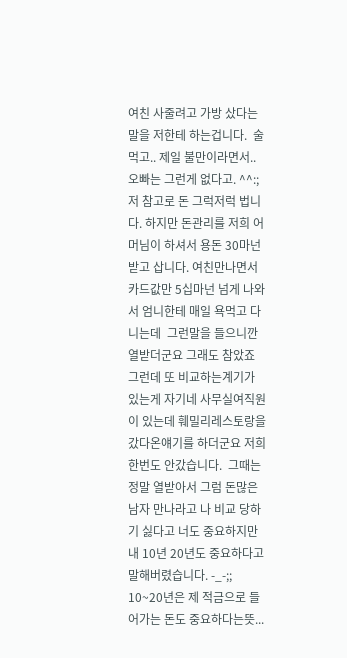여친 사줄려고 가방 샀다는말을 저한테 하는겁니다.  술먹고.. 제일 불만이라면서.. 오빠는 그런게 없다고. ^^:; 저 참고로 돈 그럭저럭 법니다. 하지만 돈관리를 저희 어머님이 하셔서 용돈 30마넌 받고 삽니다. 여친만나면서 카드값만 5십마넌 넘게 나와서 엄니한테 매일 욕먹고 다니는데  그런말을 들으니깐 열받더군요 그래도 참았죠 그런데 또 비교하는계기가 있는게 자기네 사무실여직원이 있는데 훼밀리레스토랑을 갔다온얘기를 하더군요 저희 한번도 안갔습니다.  그때는 정말 열받아서 그럼 돈많은 남자 만나라고 나 비교 당하기 싫다고 너도 중요하지만 내 10년 20년도 중요하다고 말해버렸습니다. -_-;; 10~20년은 제 적금으로 들어가는 돈도 중요하다는뜻...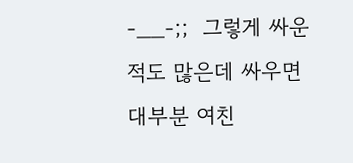-__-;;  그렇게 싸운적도 많은데 싸우면 대부분 여친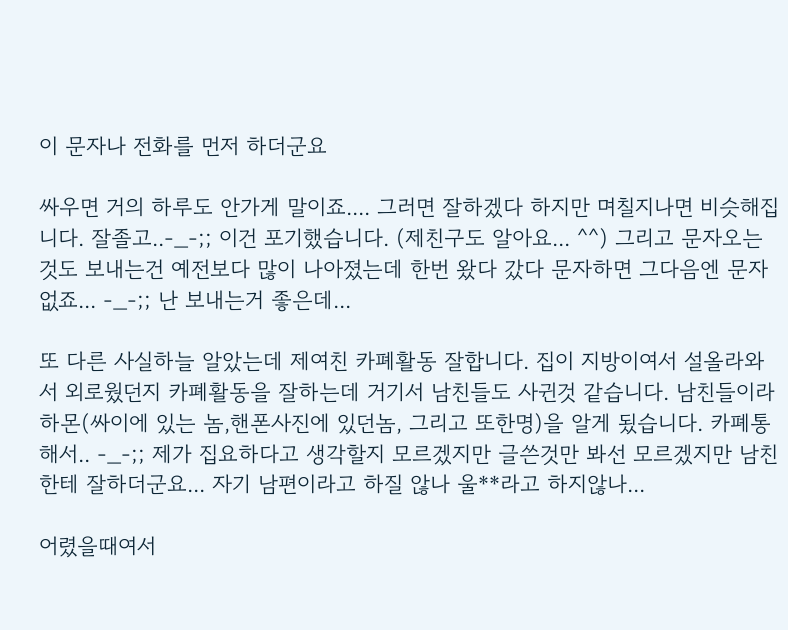이 문자나 전화를 먼저 하더군요

싸우면 거의 하루도 안가게 말이죠.... 그러면 잘하겠다 하지만 며칠지나면 비슷해집니다. 잘졸고..-_-;; 이건 포기했습니다. (제친구도 알아요... ^^) 그리고 문자오는것도 보내는건 예전보다 많이 나아졌는데 한번 왔다 갔다 문자하면 그다음엔 문자 없죠... -_-;; 난 보내는거 좋은데...

또 다른 사실하늘 알았는데 제여친 카폐활동 잘합니다. 집이 지방이여서 설올라와서 외로웠던지 카폐활동을 잘하는데 거기서 남친들도 사귄것 같습니다. 남친들이라하몬(싸이에 있는 놈,핸폰사진에 있던놈, 그리고 또한명)을 알게 됬습니다. 카폐통해서.. -_-;; 제가 집요하다고 생각할지 모르겠지만 글쓴것만 봐선 모르겠지만 남친한테 잘하더군요... 자기 남편이라고 하질 않나 울**라고 하지않나...

어렸을때여서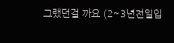그랬던걸 까요 (2~3년전일입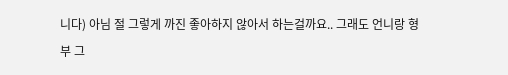니다) 아님 절 그렇게 까진 좋아하지 않아서 하는걸까요.. 그래도 언니랑 형부 그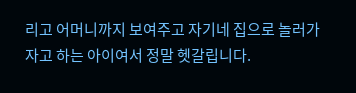리고 어머니까지 보여주고 자기네 집으로 놀러가자고 하는 아이여서 정말 헷갈립니다.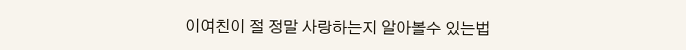이여친이 절 정말 사랑하는지 알아볼수 있는법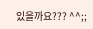있을까요??? ^^;;